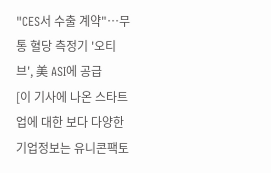"CES서 수출 계약"…무통 혈당 측정기 '오티브', 美 ASI에 공급
[이 기사에 나온 스타트업에 대한 보다 다양한 기업정보는 유니콘팩토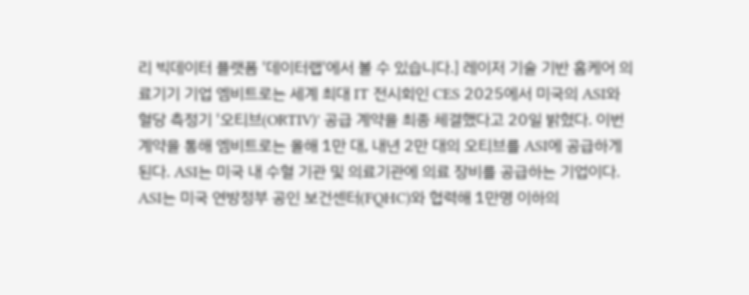리 빅데이터 플랫폼 '데이터랩'에서 볼 수 있습니다.] 레이저 기술 기반 홈케어 의료기기 기업 엠비트로는 세계 최대 IT 전시회인 CES 2025에서 미국의 ASI와 혈당 측정기 '오티브(ORTIV)' 공급 계약을 최종 체결했다고 20일 밝혔다. 이번 계약을 통해 엠비트로는 올해 1만 대, 내년 2만 대의 오티브를 ASI에 공급하게 된다. ASI는 미국 내 수혈 기관 및 의료기관에 의료 장비를 공급하는 기업이다. ASI는 미국 연방정부 공인 보건센터(FQHC)와 협력해 1만명 이하의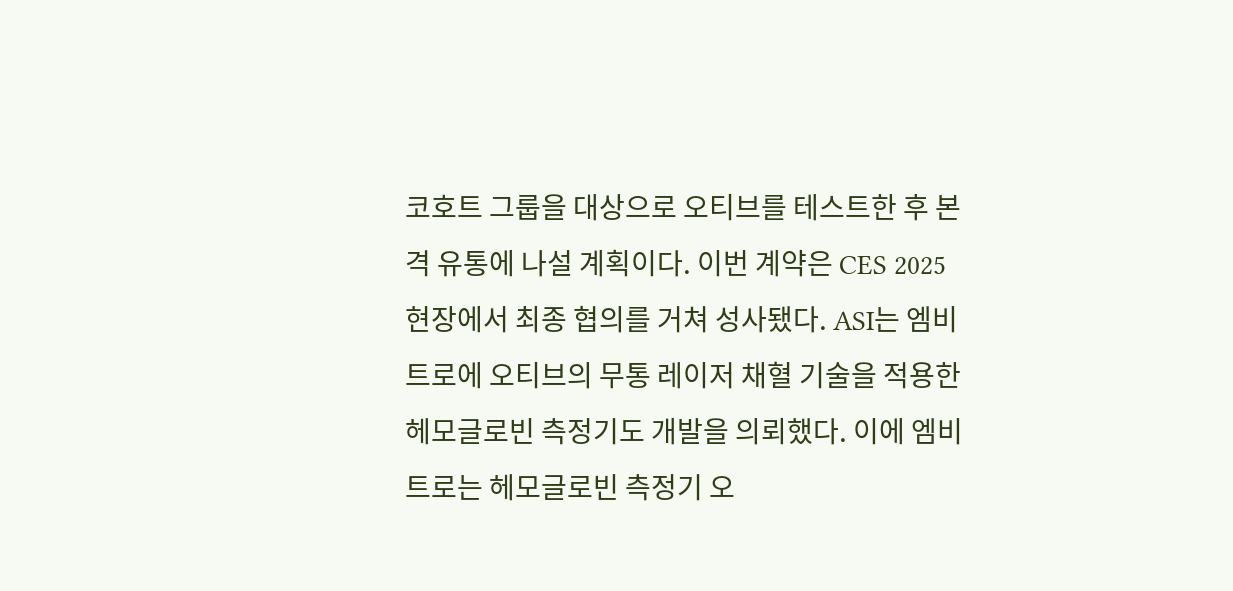코호트 그룹을 대상으로 오티브를 테스트한 후 본격 유통에 나설 계획이다. 이번 계약은 CES 2025 현장에서 최종 협의를 거쳐 성사됐다. ASI는 엠비트로에 오티브의 무통 레이저 채혈 기술을 적용한 헤모글로빈 측정기도 개발을 의뢰했다. 이에 엠비트로는 헤모글로빈 측정기 오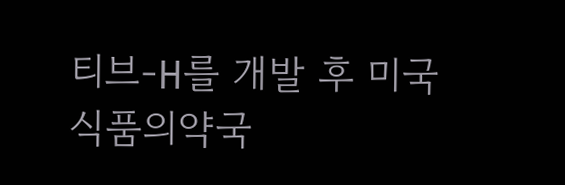티브-H를 개발 후 미국 식품의약국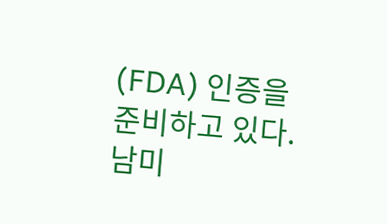(FDA) 인증을 준비하고 있다.
남미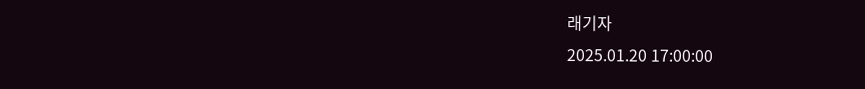래기자
2025.01.20 17:00:00